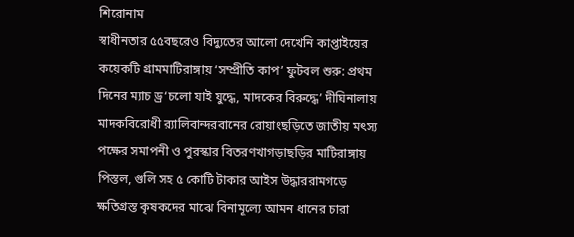শিরোনাম
স্বাধীনতার ৫৫বছরেও বিদ্যুতের আলো দেখেনি কাপ্তাইয়ের কয়েকটি গ্রামমাটিরাঙ্গায় ‘সম্প্রীতি কাপ’ ফুটবল শুরু: প্রথম দিনের ম্যাচ ড্র‘চলো যাই যুদ্ধে, মাদকের বিরুদ্ধে’ দীঘিনালায় মাদকবিরোধী র‌্যালিবান্দরবানের রোয়াংছড়িতে জাতীয় মৎস্য পক্ষের সমাপনী ও পুরস্কার বিতরণখাগড়াছড়ির মাটিরাঙ্গায় পিস্তল, গুলি সহ ৫ কোটি টাকার আইস উদ্ধাররামগড়ে ক্ষতিগ্রস্ত কৃষকদের মাঝে বিনামূল্যে আমন ধানের চারা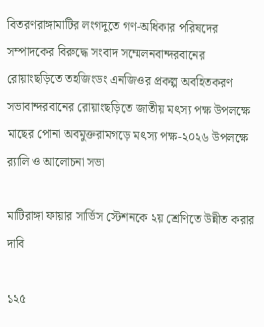বিতরণরাঙ্গামাটির লংগদুতে গণ-অধিকার পরিষদের সম্পাদকের বিরুদ্ধে সংবাদ সম্মেলনবান্দরবানের রোয়াংছড়িতে তহজিংডং এনজিওর প্রকল্প অবহিতকরণ সভাবান্দরবানের রোয়াংছড়িতে জাতীয় মৎস্য পক্ষ উপলক্ষে মাছের পোনা অবমুক্তরামগড়ে মৎস্য পক্ষ-২০২৬ উপলক্ষে র‌্যালি ও আলোচনা সভা

মাটিরাঙ্গা ফায়ার সার্ভিস স্টেশনকে ২য় শ্রেণিতে উন্নীত করার দাবি

১২৫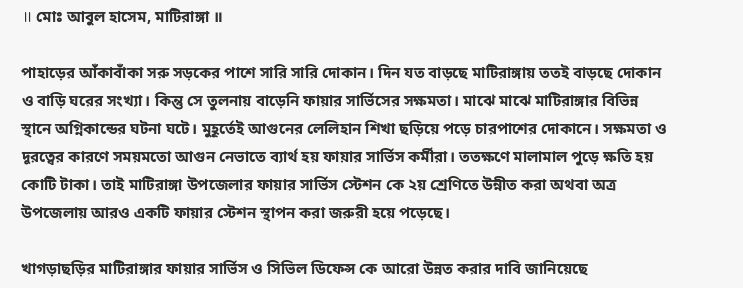॥ মোঃ আবুল হাসেম, মাটিরাঙ্গা ॥

পাহাড়ের আঁকাবাঁকা সরু সড়কের পাশে সারি সারি দোকান। দিন যত বাড়ছে মাটিরাঙ্গায় ততই বাড়ছে দোকান ও বাড়ি ঘরের সংখ্যা। কিন্তু সে তুলনায় বাড়েনি ফায়ার সার্ভিসের সক্ষমতা। মাঝে মাঝে মাটিরাঙ্গার বিভিন্ন স্থানে অগ্নিকান্ডের ঘটনা ঘটে। মুহূর্তেই আগুনের লেলিহান শিখা ছড়িয়ে পড়ে চারপাশের দোকানে। সক্ষমতা ও দূরত্বের কারণে সময়মতো আগুন নেভাতে ব্যার্থ হয় ফায়ার সার্ভিস কর্মীরা। ততক্ষণে মালামাল পুড়ে ক্ষতি হয় কোটি টাকা। তাই মাটিরাঙ্গা উপজেলার ফায়ার সার্ভিস স্টেশন কে ২য় শ্রেণিতে উন্নীত করা অথবা অত্র উপজেলায় আরও একটি ফায়ার স্টেশন স্থাপন করা জরুরী হয়ে পড়েছে।

খাগড়াছড়ির মাটিরাঙ্গার ফায়ার সার্ভিস ও সিভিল ডিফেন্স কে আরো উন্নত করার দাবি জানিয়েছে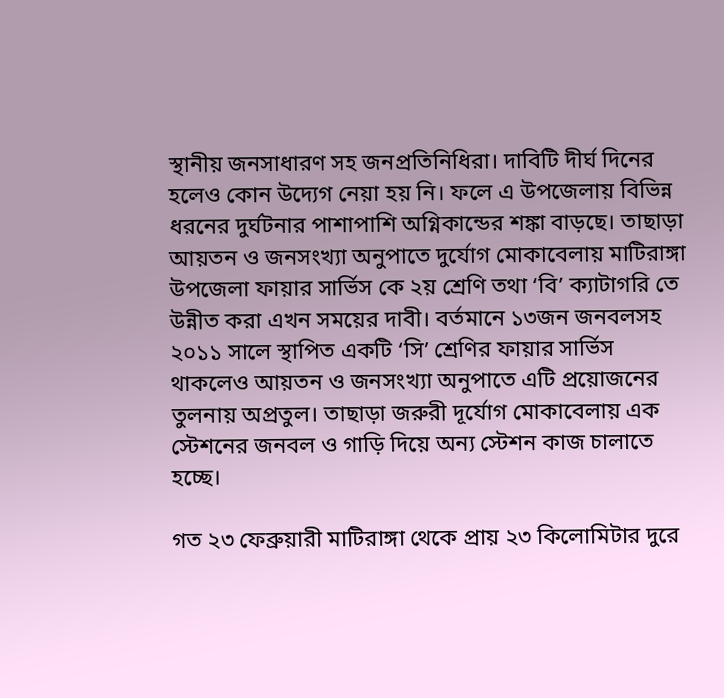স্থানীয় জনসাধারণ সহ জনপ্রতিনিধিরা। দাবিটি দীর্ঘ দিনের হলেও কোন উদ্যেগ নেয়া হয় নি। ফলে এ উপজেলায় বিভিন্ন ধরনের দুর্ঘটনার পাশাপাশি অগ্নিকান্ডের শঙ্কা বাড়ছে। তাছাড়া আয়তন ও জনসংখ্যা অনুপাতে দুর্যোগ মোকাবেলায় মাটিরাঙ্গা উপজেলা ফায়ার সার্ভিস কে ২য় শ্রেণি তথা ‘বি’ ক্যাটাগরি তে উন্নীত করা এখন সময়ের দাবী। বর্তমানে ১৩জন জনবলসহ ২০১১ সালে স্থাপিত একটি ‘সি’ শ্রেণির ফায়ার সার্ভিস থাকলেও আয়তন ও জনসংখ্যা অনুপাতে এটি প্রয়োজনের তুলনায় অপ্রতুল। তাছাড়া জরুরী দূর্যোগ মোকাবেলায় এক স্টেশনের জনবল ও গাড়ি দিয়ে অন্য স্টেশন কাজ চালাতে হচ্ছে।

গত ২৩ ফেব্রুয়ারী মাটিরাঙ্গা থেকে প্রায় ২৩ কিলোমিটার দুরে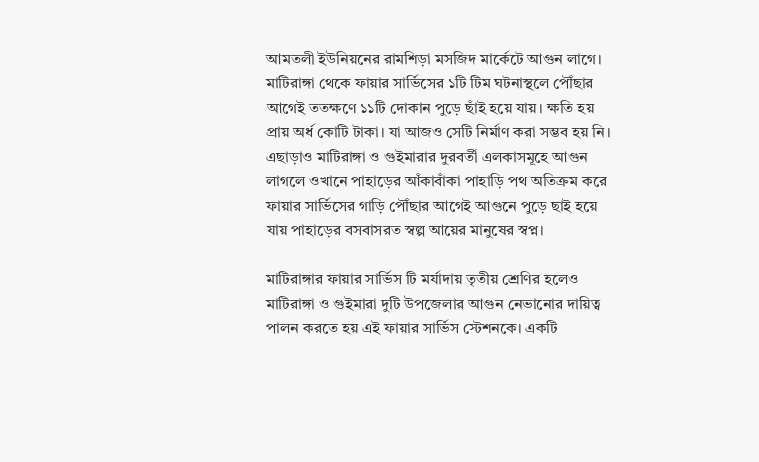আমতলী ইউনিয়নের রামশিড়া মসজিদ মার্কেটে আগুন লাগে। মাটিরাঙ্গা থেকে ফায়ার সার্ভিসের ১টি টিম ঘটনাস্থলে পৌঁছার আগেই ততক্ষণে ১১টি দোকান পুড়ে ছাঁই হয়ে যায়। ক্ষতি হয় প্রায় অর্ধ কোটি টাকা। যা আজও সেটি নির্মাণ করা সম্ভব হয় নি। এছাড়াও মাটিরাঙ্গা ও গুইমারার দুরবর্তী এলকাসমূহে আগুন লাগলে ওখানে পাহাড়ের আঁকাবাঁকা পাহাড়ি পথ অতিক্রম করে ফায়ার সার্ভিসের গাড়ি পৌঁছার আগেই আগুনে পুড়ে ছাই হয়ে যায় পাহাড়ের বসবাসরত স্বল্প আয়ের মানুষের স্বপ্ন।

মাটিরাঙ্গার ফায়ার সার্ভিস টি মর্যাদায় তৃতীয় শ্রেণির হলেও মাটিরাঙ্গা ও গুইমারা দুটি উপজেলার আগুন নেভানোর দায়িত্ব পালন করতে হয় এই ফায়ার সার্ভিস স্টেশনকে। একটি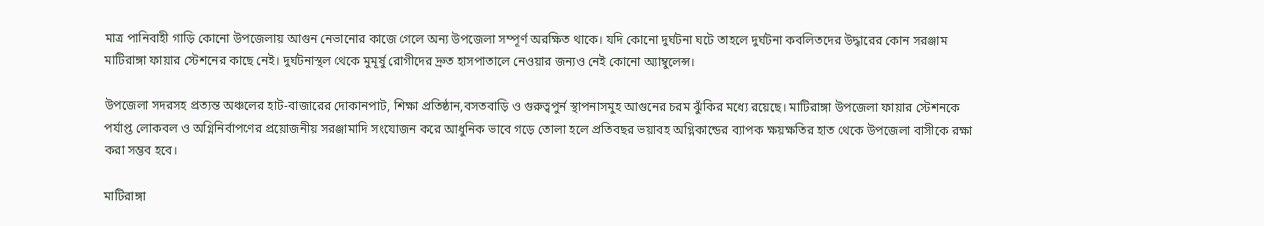মাত্র পানিবাহী গাড়ি কোনো উপজেলায় আগুন নেভানোর কাজে গেলে অন্য উপজেলা সম্পূর্ণ অরক্ষিত থাকে। যদি কোনো দুর্ঘটনা ঘটে তাহলে দুর্ঘটনা কবলিতদের উদ্ধারের কোন সরঞ্জাম মাটিরাঙ্গা ফায়ার স্টেশনের কাছে নেই। দুর্ঘটনাস্থল থেকে মুমূর্ষু রোগীদের দ্রুত হাসপাতালে নেওয়ার জন্যও নেই কোনো অ্যাম্বুলেন্স।

উপজেলা সদরসহ প্রত্যন্ত অঞ্চলের হাট-বাজারের দোকানপাট, শিক্ষা প্রতিষ্ঠান,বসতবাড়ি ও গুরুত্বপুর্ন স্থাপনাসমুহ আগুনের চরম ঝুঁকির মধ্যে রয়েছে। মাটিরাঙ্গা উপজেলা ফায়ার স্টেশনকে পর্যাপ্ত লোকবল ও অগ্নিনির্বাপণের প্রয়োজনীয় সরঞ্জামাদি সংযোজন করে আধুনিক ভাবে গড়ে তোলা হলে প্রতিবছর ভয়াবহ অগ্নিকান্ডের ব্যাপক ক্ষয়ক্ষতির হাত থেকে উপজেলা বাসীকে রক্ষা করা সম্ভব হবে।

মাটিরাঙ্গা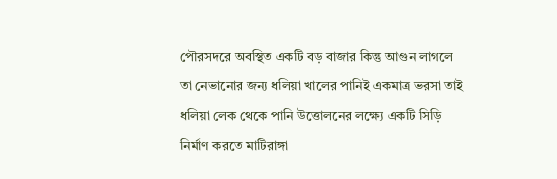পৌরসদরে অবস্থিত একটি বড় বাজার কিন্তু আগুন লাগলে তা নেভানোর জন্য ধলিয়া খালের পানিই একমাত্র ভরসা তাই ধলিয়া লেক থেকে পানি উত্তোলনের লক্ষ্যে একটি সিড়ি নির্মাণ করতে মাটিরাঙ্গা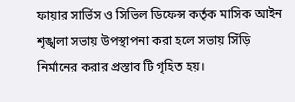ফায়ার সার্ভিস ও সিভিল ডিফেন্স কর্তৃক মাসিক আইন শৃঙ্খলা সভায় উপস্থাপনা করা হলে সভায় সিঁড়ি নির্মানের করার প্রস্তাব টি গৃহিত হয়।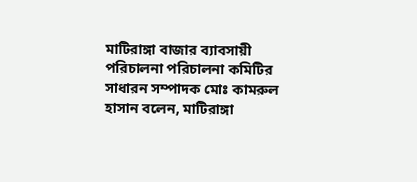মাটিরাঙ্গা বাজার ব্যাবসায়ী পরিচালনা পরিচালনা কমিটির সাধারন সম্পাদক মোঃ কামরুল হাসান বলেন, মাটিরাঙ্গা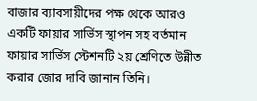বাজার ব্যাবসায়ীদের পক্ষ থেকে আরও একটি ফায়ার সার্ভিস স্থাপন সহ বর্তমান ফায়ার সার্ভিস স্টেশনটি ২য় শ্রেণিতে উন্নীত করার জোর দাবি জানান তিনি।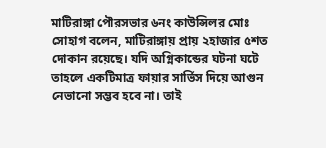মাটিরাঙ্গা পৌরসভার ৬নং কাউন্সিলর মোঃ সোহাগ বলেন, মাটিরাঙ্গায় প্রায় ২হাজার ৫শত দোকান রয়েছে। যদি অগ্নিকান্ডের ঘটনা ঘটে তাহলে একটিমাত্র ফায়ার সার্ভিস দিয়ে আগুন নেভানো সম্ভব হবে না। তাই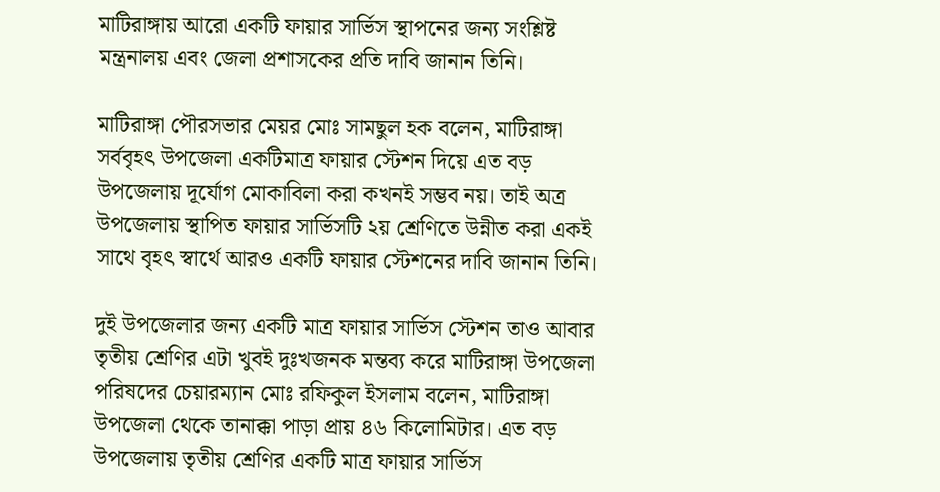মাটিরাঙ্গায় আরো একটি ফায়ার সার্ভিস স্থাপনের জন্য সংশ্লিষ্ট মন্ত্রনালয় এবং জেলা প্রশাসকের প্রতি দাবি জানান তিনি।

মাটিরাঙ্গা পৌরসভার মেয়র মোঃ সামছুল হক বলেন, মাটিরাঙ্গা সর্ববৃহৎ উপজেলা একটিমাত্র ফায়ার স্টেশন দিয়ে এত বড় উপজেলায় দূর্যোগ মোকাবিলা করা কখনই সম্ভব নয়। তাই অত্র উপজেলায় স্থাপিত ফায়ার সার্ভিসটি ২য় শ্রেণিতে উন্নীত করা একই সাথে বৃহৎ স্বার্থে আরও একটি ফায়ার স্টেশনের দাবি জানান তিনি।

দুই উপজেলার জন্য একটি মাত্র ফায়ার সার্ভিস স্টেশন তাও আবার তৃতীয় শ্রেণির এটা খুবই দুঃখজনক মন্তব্য করে মাটিরাঙ্গা উপজেলা পরিষদের চেয়ারম্যান মোঃ রফিকুল ইসলাম বলেন, মাটিরাঙ্গা উপজেলা থেকে তানাক্কা পাড়া প্রায় ৪৬ কিলোমিটার। এত বড় উপজেলায় তৃতীয় শ্রেণির একটি মাত্র ফায়ার সার্ভিস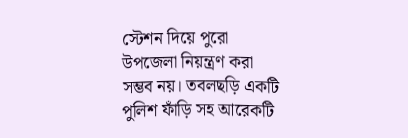স্টেশন দিয়ে পুরো উপজেলা নিয়ন্ত্রণ করা সম্ভব নয়। তবলছড়ি একটি পুলিশ ফাঁড়ি সহ আরেকটি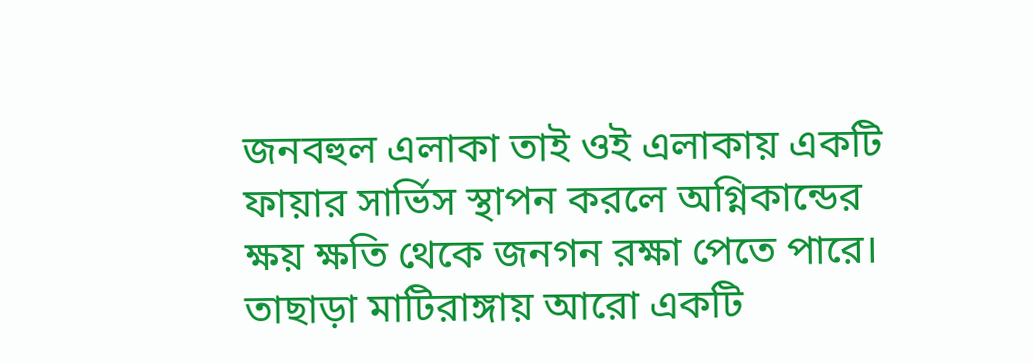জনবহুল এলাকা তাই ওই এলাকায় একটি ফায়ার সার্ভিস স্থাপন করলে অগ্নিকান্ডের ক্ষয় ক্ষতি থেকে জনগন রক্ষা পেতে পারে। তাছাড়া মাটিরাঙ্গায় আরো একটি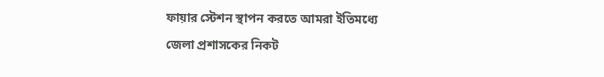ফায়ার স্টেশন স্থাপন করতে আমরা ইতিমধ্যে জেলা প্রশাসকের নিকট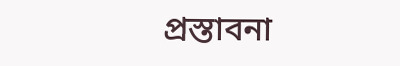প্রস্তাবনা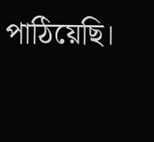পাঠিয়েছি।